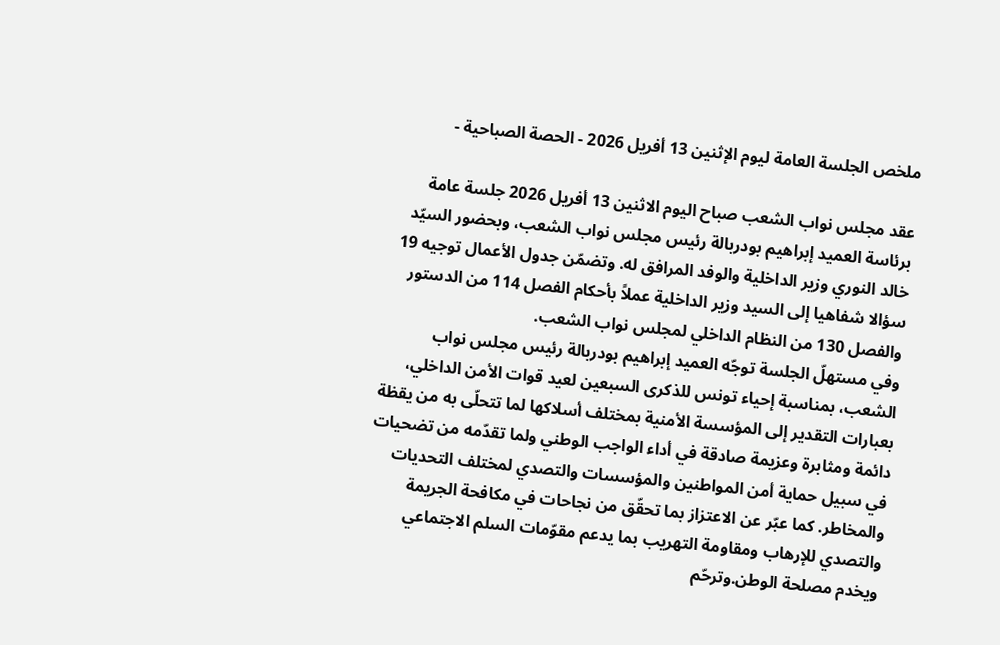ملخص الجلسة العامة ليوم الإثنين 13 أفريل 2026 - الحصة الصباحية -

عقد مجلس نواب الشعب صباح اليوم الاثنين 13 أفريل 2026 جلسة عامة برئاسة العميد إبراهيم بودربالة رئيس مجلس نواب الشعب، وبحضور السيّد خالد النوري وزير الداخلية والوفد المرافق له. وتضمّن جدول الأعمال توجيه 19 سؤالا شفاهيا إلى السيد وزير الداخلية عملاً بأحكام الفصل 114 من الدستور والفصل 130 من النظام الداخلي لمجلس نواب الشعب.
وفي مستهلّ الجلسة توجّه العميد إبراهيم بودربالة رئيس مجلس نواب الشعب، بمناسبة إحياء تونس للذكرى السبعين لعيد قوات الأمن الداخلي، بعبارات التقدير إلى المؤسسة الأمنية بمختلف أسلاكها لما تتحلّى به من يقظة دائمة ومثابرة وعزيمة صادقة في أداء الواجب الوطني ولما تقدّمه من تضحيات في سبيل حماية أمن المواطنين والمؤسسات والتصدي لمختلف التحديات والمخاطر. كما عبّر عن الاعتزاز بما تحقّق من نجاحات في مكافحة الجريمة والتصدي للإرهاب ومقاومة التهريب بما يدعم مقوّمات السلم الاجتماعي ويخدم مصلحة الوطن.وترحّم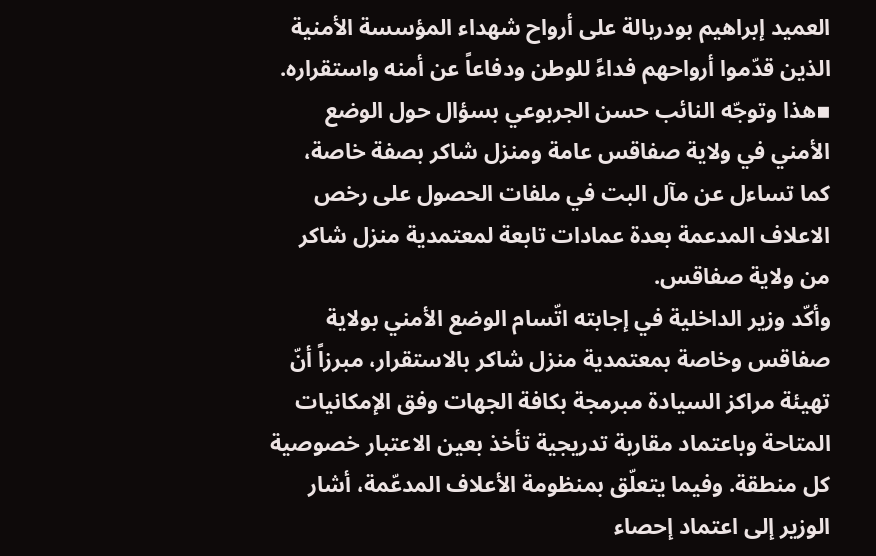العميد إبراهيم بودربالة على أرواح شهداء المؤسسة الأمنية الذين قدّموا أرواحهم فداءً للوطن ودفاعاً عن أمنه واستقراره.
▪هذا وتوجّه النائب حسن الجربوعي بسؤال حول الوضع الأمني في ولاية صفاقس عامة ومنزل شاكر بصفة خاصة، كما تساءل عن مآل البت في ملفات الحصول على رخص الاعلاف المدعمة بعدة عمادات تابعة لمعتمدية منزل شاكر من ولاية صفاقس.
وأكّد وزير الداخلية في إجابته اتّسام الوضع الأمني بولاية صفاقس وخاصة بمعتمدية منزل شاكر بالاستقرار، مبرزاً أنّ تهيئة مراكز السيادة مبرمجة بكافة الجهات وفق الإمكانيات المتاحة وباعتماد مقاربة تدريجية تأخذ بعين الاعتبار خصوصية كل منطقة. وفيما يتعلّق بمنظومة الأعلاف المدعّمة، أشار الوزير إلى اعتماد إحصاء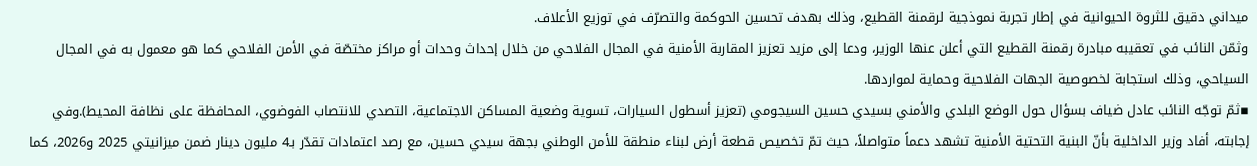ميداني دقيق للثروة الحيوانية في إطار تجربة نموذجية لرقمنة القطيع، وذلك بهدف تحسين الحوكمة والتصرّف في توزيع الأعلاف.
وثمّن النائب في تعقيبه مبادرة رقمنة القطيع التي أعلن عنها الوزير، ودعا إلى مزيد تعزيز المقاربة الأمنية في المجال الفلاحي من خلال إحداث وحدات أو مراكز مختصّة في الأمن الفلاحي كما هو معمول به في المجال السياحي، وذلك استجابة لخصوصية الجهات الفلاحية وحماية لمواردها.
▪ثمّ توجّه النائب عادل ضياف بسؤال حول الوضع البلدي والأمني بسيدي حسين السيجومي (تعزيز أسطول السيارات، تسوية وضعية المساكن الاجتماعية، التصدي للانتصاب الفوضوي، المحافظة على نظافة المحيط).وفي إجابته، أفاد وزير الداخلية بأنّ البنية التحتية الأمنية تشهد دعماً متواصلاً، حيث تمّ تخصيص قطعة أرض لبناء منطقة للأمن الوطني بجهة سيدي حسين، مع رصد اعتمادات تقدّر بـ4 مليون دينار ضمن ميزانيتي 2025 و2026، كما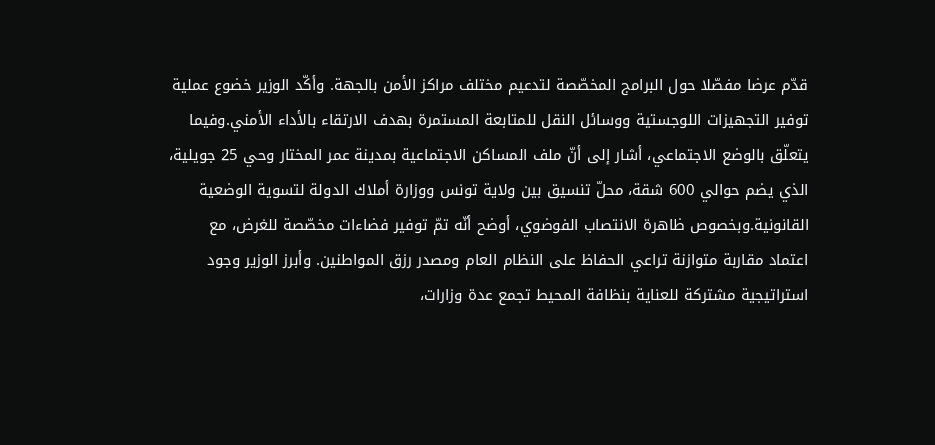قدّم عرضا مفصّلا حول البرامج المخصّصة لتدعيم مختلف مراكز الأمن بالجهة. وأكّد الوزير خضوع عملية توفير التجهيزات اللوجستية ووسائل النقل للمتابعة المستمرة بهدف الارتقاء بالأداء الأمني.وفيما يتعلّق بالوضع الاجتماعي، أشار إلى أنّ ملف المساكن الاجتماعية بمدينة عمر المختار وحي 25 جويلية، الذي يضم حوالي 600 شقة، محلّ تنسيق بين ولاية تونس ووزارة أملاك الدولة لتسوية الوضعية القانونية.وبخصوص ظاهرة الانتصاب الفوضوي، أوضح أنّه تمّ توفير فضاءات مخصّصة للغرض، مع اعتماد مقاربة متوازنة تراعي الحفاظ على النظام العام ومصدر رزق المواطنين. وأبرز الوزير وجود استراتيجية مشتركة للعناية بنظافة المحيط تجمع عدة وزارات،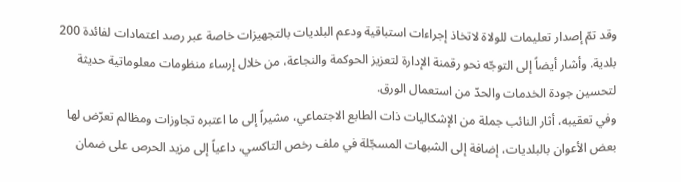وقد تمّ إصدار تعليمات للولاة لاتخاذ إجراءات استباقية ودعم البلديات بالتجهيزات خاصة عبر رصد اعتمادات لفائدة 200 بلدية. وأشار أيضاً إلى التوجّه نحو رقمنة الإدارة لتعزيز الحوكمة والنجاعة، من خلال إرساء منظومات معلوماتية حديثة لتحسين جودة الخدمات والحدّ من استعمال الورق.
وفي تعقيبه، أثار النائب جملة من الإشكاليات ذات الطابع الاجتماعي، مشيراً إلى ما اعتبره تجاوزات ومظالم تعرّض لها بعض الأعوان بالبلديات، إضافة إلى الشبهات المسجّلة في ملف رخص التاكسي، داعياً إلى مزيد الحرص على ضمان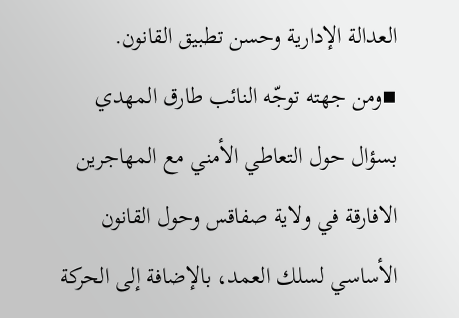العدالة الإدارية وحسن تطبيق القانون.
▪ومن جهته توجّه النائب طارق المهدي بسؤال حول التعاطي الأمني مع المهاجرين الافارقة في ولاية صفاقس وحول القانون الأساسي لسلك العمد، بالإضافة إلى الحركة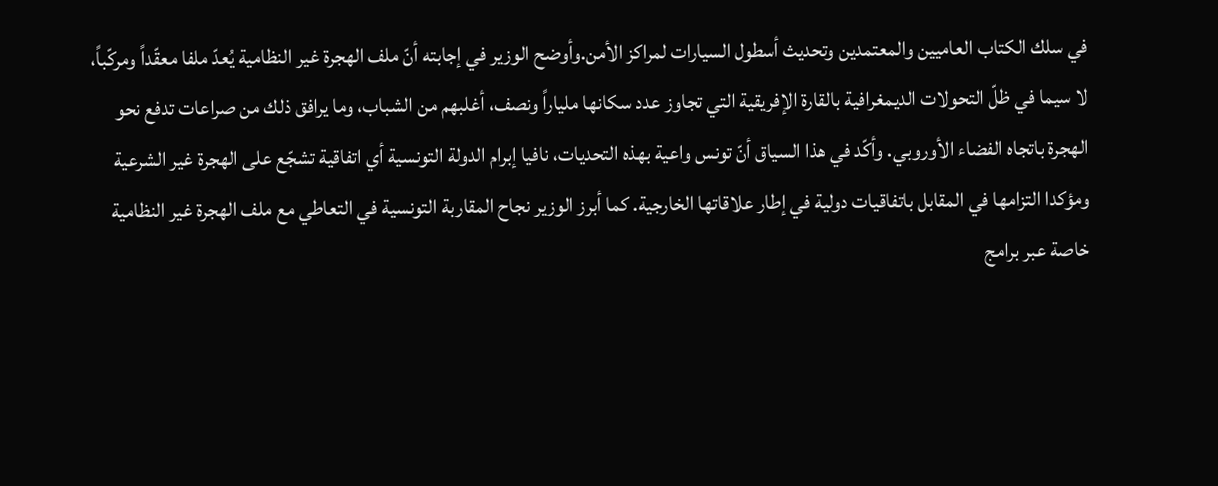في سلك الكتاب العاميين والمعتمدين وتحديث أسطول السيارات لمراكز الأمن.وأوضح الوزير في إجابته أنّ ملف الهجرة غير النظامية يُعدّ ملفا معقّداً ومركّباً، لا سيما في ظلّ التحولات الديمغرافية بالقارة الإفريقية التي تجاوز عدد سكانها ملياراً ونصف، أغلبهم من الشباب، وما يرافق ذلك من صراعات تدفع نحو الهجرة باتجاه الفضاء الأوروبي. وأكّد في هذا السياق أنّ تونس واعية بهذه التحديات، نافيا إبرام الدولة التونسية أي اتفاقية تشجّع على الهجرة غير الشرعية ومؤكدا التزامها في المقابل باتفاقيات دولية في إطار علاقاتها الخارجية. كما أبرز الوزير نجاح المقاربة التونسية في التعاطي مع ملف الهجرة غير النظامية خاصة عبر برامج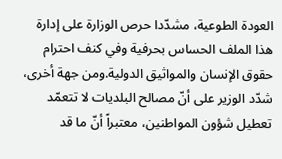العودة الطوعية، مشدّدا حرص الوزارة على إدارة هذا الملف الحساس بحرفية وفي كنف احترام حقوق الإنسان والمواثيق الدولية.ومن جهة أخرى، شدّد الوزير على أنّ مصالح البلديات لا تتعمّد تعطيل شؤون المواطنين، معتبراً أنّ ما قد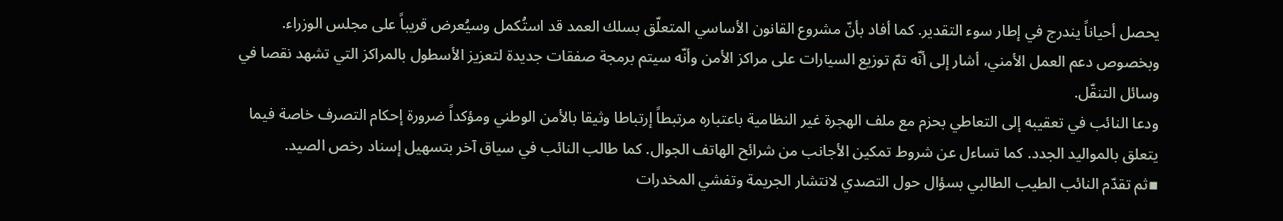يحصل أحياناً يندرج في إطار سوء التقدير. كما أفاد بأنّ مشروع القانون الأساسي المتعلّق بسلك العمد قد استُكمل وسيُعرض قريباً على مجلس الوزراء. وبخصوص دعم العمل الأمني، أشار إلى أنّه تمّ توزيع السيارات على مراكز الأمن وأنّه سيتم برمجة صفقات جديدة لتعزيز الأسطول بالمراكز التي تشهد نقصا في وسائل التنقّل.
ودعا النائب في تعقيبه إلى التعاطي بحزم مع ملف الهجرة غير النظامية باعتباره مرتبطاً إرتباطا وثيقا بالأمن الوطني ومؤكداً ضرورة إحكام التصرف خاصة فيما يتعلق بالمواليد الجدد. كما تساءل عن شروط تمكين الأجانب من شرائح الهاتف الجوال. كما طالب النائب في سياق آخر بتسهيل إسناد رخص الصيد.
▪ثم تقدّم النائب الطيب الطالبي بسؤال حول التصدي لانتشار الجريمة وتفشي المخدرات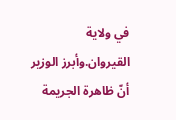في ولاية القيروان.وأبرز الوزير أنّ ظاهرة الجريمة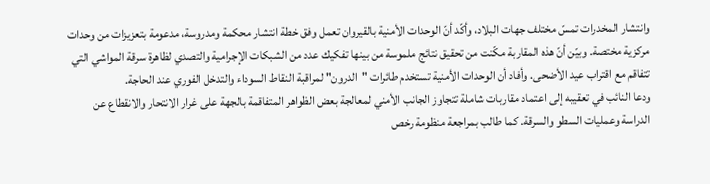وانتشار المخدرات تمسّ مختلف جهات البلاد، وأكّد أنّ الوحدات الأمنية بالقيروان تعمل وفق خطة انتشار محكمة ومدروسة، مدعومة بتعزيزات من وحدات مركزية مختصة. وبيّن أنّ هذه المقاربة مكّنت من تحقيق نتائج ملموسة من بينها تفكيك عدد من الشبكات الإجرامية والتصدي لظاهرة سرقة المواشي التي تتفاقم مع اقتراب عيد الأضحى. وأفاد أن الوحدات الأمنية تستخدم طائرات "الدرون" لمراقبة النقاط السوداء والتدخل الفوري عند الحاجة.
ودعا النائب في تعقيبه إلى اعتماد مقاربات شاملة تتجاوز الجانب الأمني لمعالجة بعض الظواهر المتفاقمة بالجهة على غرار الانتحار والانقطاع عن الدراسة وعمليات السطو والسرقة. كما طالب بمراجعة منظومة رخص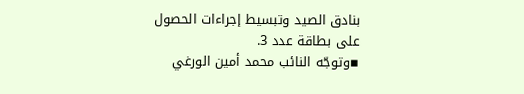بنادق الصيد وتبسيط إجراءات الحصول على بطاقة عدد 3.
▪وتوجّه النائب محمد أمين الورغي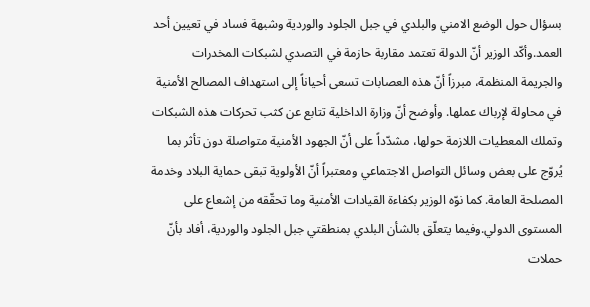بسؤال حول الوضع الامني والبلدي في جبل الجلود والوردية وشبهة فساد في تعيين أحد العمد.وأكّد الوزير أنّ الدولة تعتمد مقاربة حازمة في التصدي لشبكات المخدرات والجريمة المنظمة، مبرزاً أنّ هذه العصابات تسعى أحياناً إلى استهداف المصالح الأمنية في محاولة لإرباك عملها. وأوضح أنّ وزارة الداخلية تتابع عن كثب تحركات هذه الشبكات وتملك المعطيات اللازمة حولها، مشدّداً على أنّ الجهود الأمنية متواصلة دون تأثر بما يُروّج على بعض وسائل التواصل الاجتماعي ومعتبراً أنّ الأولوية تبقى حماية البلاد وخدمة المصلحة العامة. كما نوّه الوزير بكفاءة القيادات الأمنية وما تحقّقه من إشعاع على المستوى الدولي.وفيما يتعلّق بالشأن البلدي بمنطقتي جبل الجلود والوردية، أفاد بأنّ حملات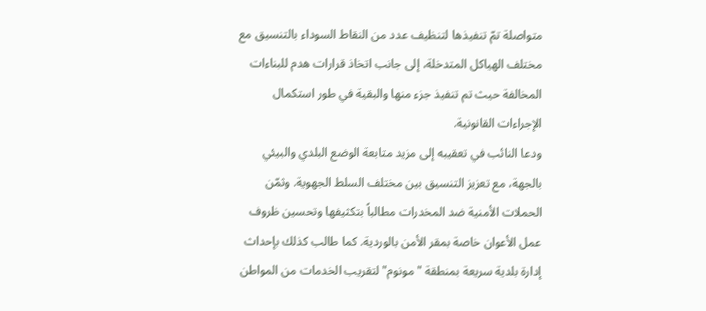متواصلة تمّ تنفيذها لتنظيف عدد من النقاط السوداء بالتنسيق مع مختلف الهياكل المتدخلة، إلى جانب اتخاذ قرارات هدم للبناءات المخالفة حيث تم تنفيذ جزء منها والبقية في طور استكمال الإجراءات القانونية.
ودعا النائب في تعقيبه إلى مزيد متابعة الوضع البلدي والبيئي بالجهة، مع تعزيز التنسيق بين مختلف السلط الجهوية. وثمّن الحملات الأمنية ضد المخدرات مطالباً بتكثيفها وتحسين ظروف عمل الأعوان خاصة بمقر الأمن بالوردية. كما طالب كذلك بإحداث إدارة بلدية سريعة بمنطقة "مونوم" لتقريب الخدمات من المواطن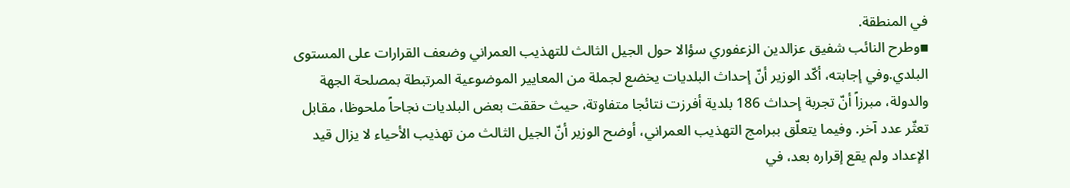في المنطقة.
▪وطرح النائب شفيق عزالدين الزعفوري سؤالا حول الجيل الثالث للتهذيب العمراني وضعف القرارات على المستوى البلدي.وفي إجابته، أكّد الوزير أنّ إحداث البلديات يخضع لجملة من المعايير الموضوعية المرتبطة بمصلحة الجهة والدولة، مبرزاً أنّ تجربة إحداث 186 بلدية أفرزت نتائجا متفاوتة، حيث حققت بعض البلديات نجاحاً ملحوظا، مقابل تعثّر عدد آخر. وفيما يتعلّق ببرامج التهذيب العمراني، أوضح الوزير أنّ الجيل الثالث من تهذيب الأحياء لا يزال قيد الإعداد ولم يقع إقراره بعد، في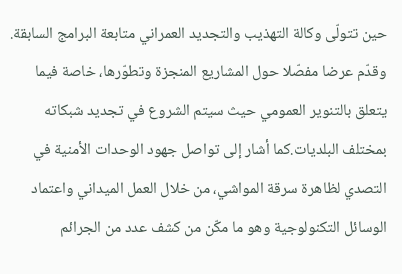حين تتولّى وكالة التهذيب والتجديد العمراني متابعة البرامج السابقة. وقدّم عرضا مفصّلا حول المشاريع المنجزة وتطوّرها، خاصة فيما يتعلق بالتنوير العمومي حيث سيتم الشروع في تجديد شبكاته بمختلف البلديات.كما أشار إلى تواصل جهود الوحدات الأمنية في التصدي لظاهرة سرقة المواشي، من خلال العمل الميداني واعتماد الوسائل التكنولوجية وهو ما مكّن من كشف عدد من الجرائم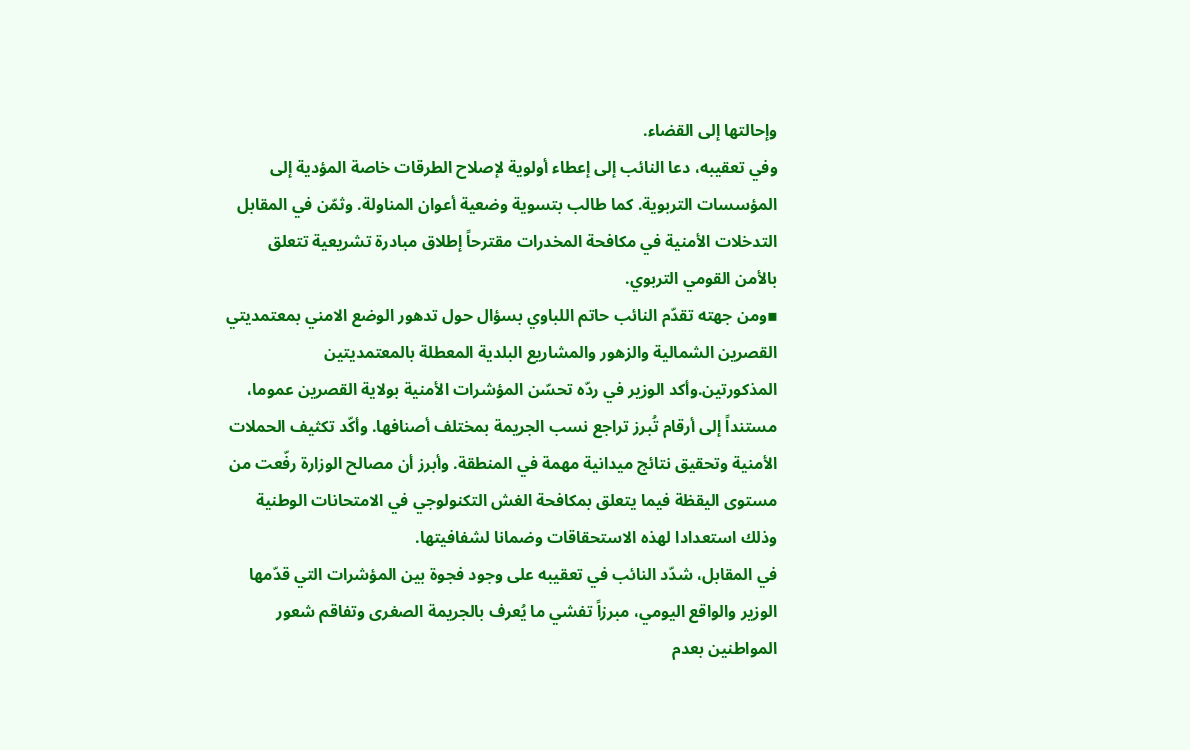وإحالتها إلى القضاء.
وفي تعقيبه، دعا النائب إلى إعطاء أولوية لإصلاح الطرقات خاصة المؤدية إلى المؤسسات التربوية. كما طالب بتسوية وضعية أعوان المناولة. وثمّن في المقابل التدخلات الأمنية في مكافحة المخدرات مقترحاً إطلاق مبادرة تشريعية تتعلق بالأمن القومي التربوي.
▪ومن جهته تقدّم النائب حاتم اللباوي بسؤال حول تدهور الوضع الامني بمعتمديتي القصرين الشمالية والزهور والمشاريع البلدية المعطلة بالمعتمديتين المذكورتين.وأكد الوزير في ردّه تحسّن المؤشرات الأمنية بولاية القصرين عموما، مستنداً إلى أرقام تُبرز تراجع نسب الجريمة بمختلف أصنافها. وأكّد تكثيف الحملات الأمنية وتحقيق نتائج ميدانية مهمة في المنطقة. وأبرز أن مصالح الوزارة رفّعت من مستوى اليقظة فيما يتعلق بمكافحة الغش التكنولوجي في الامتحانات الوطنية وذلك استعدادا لهذه الاستحقاقات وضمانا لشفافيتها.
في المقابل، شدّد النائب في تعقيبه على وجود فجوة بين المؤشرات التي قدّمها الوزير والواقع اليومي، مبرزاً تفشي ما يُعرف بالجريمة الصغرى وتفاقم شعور المواطنين بعدم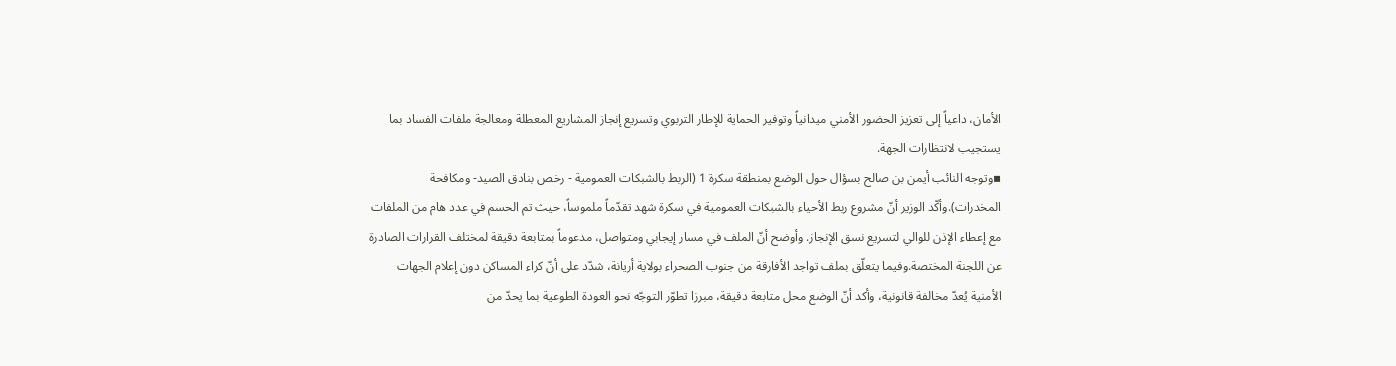الأمان، داعياً إلى تعزيز الحضور الأمني ميدانياً وتوفير الحماية للإطار التربوي وتسريع إنجاز المشاريع المعطلة ومعالجة ملفات الفساد بما يستجيب لانتظارات الجهة.
▪وتوجه النائب أيمن بن صالح بسؤال حول الوضع بمنطقة سكرة 1 (الربط بالشبكات العمومية - رخص بنادق الصيد- ومكافحة المخدرات).وأكّد الوزير أنّ مشروع ربط الأحياء بالشبكات العمومية في سكرة شهد تقدّماً ملموساً، حيث تم الحسم في عدد هام من الملفات مع إعطاء الإذن للوالي لتسريع نسق الإنجاز. وأوضح أنّ الملف في مسار إيجابي ومتواصل، مدعوماً بمتابعة دقيقة لمختلف القرارات الصادرة عن اللجنة المختصة.وفيما يتعلّق بملف تواجد الأفارقة من جنوب الصحراء بولاية أريانة، شدّد على أنّ كراء المساكن دون إعلام الجهات الأمنية يُعدّ مخالفة قانونية، وأكد أنّ الوضع محل متابعة دقيقة، مبرزا تطوّر التوجّه نحو العودة الطوعية بما يحدّ من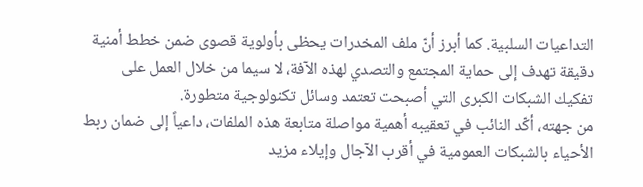التداعيات السلبية. كما أبرز أنّ ملف المخدرات يحظى بأولوية قصوى ضمن خطط أمنية دقيقة تهدف إلى حماية المجتمع والتصدي لهذه الآفة، لا سيما من خلال العمل على تفكيك الشبكات الكبرى التي أصبحت تعتمد وسائل تكنولوجية متطورة.
من جهته، أكّد النائب في تعقيبه أهمية مواصلة متابعة هذه الملفات، داعياً إلى ضمان ربط الأحياء بالشبكات العمومية في أقرب الآجال وإيلاء مزيد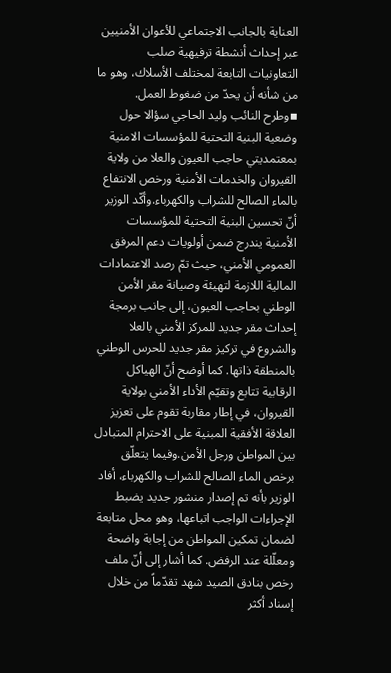العناية بالجانب الاجتماعي للأعوان الأمنيين عبر إحداث أنشطة ترفيهية صلب التعاونيات التابعة لمختلف الأسلاك، وهو ما من شأنه أن يحدّ من ضغوط العمل.
▪وطرح النائب وليد الحاجي سؤالا حول وضعية البنية التحتية للمؤسسات الامنية بمعتمديتي حاجب العيون والعلا من ولاية القيروان والخدمات الأمنية ورخص الانتفاع بالماء الصالح للشراب والكهرباء.وأكّد الوزير أنّ تحسين البنية التحتية للمؤسسات الأمنية يندرج ضمن أولويات دعم المرفق العمومي الأمني، حيث تمّ رصد الاعتمادات المالية اللازمة لتهيئة وصيانة مقر الأمن الوطني بحاجب العيون، إلى جانب برمجة إحداث مقر جديد للمركز الأمني بالعلا والشروع في تركيز مقر جديد للحرس الوطني بالمنطقة ذاتها. كما أوضح أنّ الهياكل الرقابية تتابع وتقيّم الأداء الأمني بولاية القيروان، في إطار مقاربة تقوم على تعزيز العلاقة الأفقية المبنية على الاحترام المتبادل بين المواطن ورجل الأمن.وفيما يتعلّق برخص الماء الصالح للشراب والكهرباء، أفاد الوزير بأنه تم إصدار منشور جديد يضبط الإجراءات الواجب اتباعها، وهو محل متابعة لضمان تمكين المواطن من إجابة واضحة ومعلّلة عند الرفض. كما أشار إلى أنّ ملف رخص بنادق الصيد شهد تقدّماً من خلال إسناد أكثر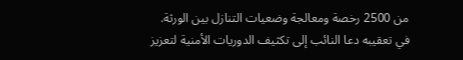من 2500 رخصة ومعالجة وضعيات التنازل بين الورثة.
في تعقيبه دعا النائب إلى تكثيف الدوريات الأمنية لتعزيز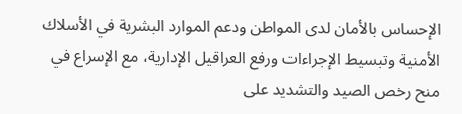الإحساس بالأمان لدى المواطن ودعم الموارد البشرية في الأسلاك الأمنية وتبسيط الإجراءات ورفع العراقيل الإدارية، مع الإسراع في منح رخص الصيد والتشديد على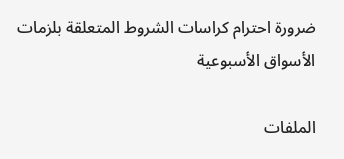ضرورة احترام كراسات الشروط المتعلقة بلزمات الأسواق الأسبوعية

الملفات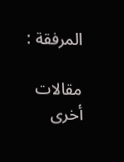المرفقة :

مقالات أخرى